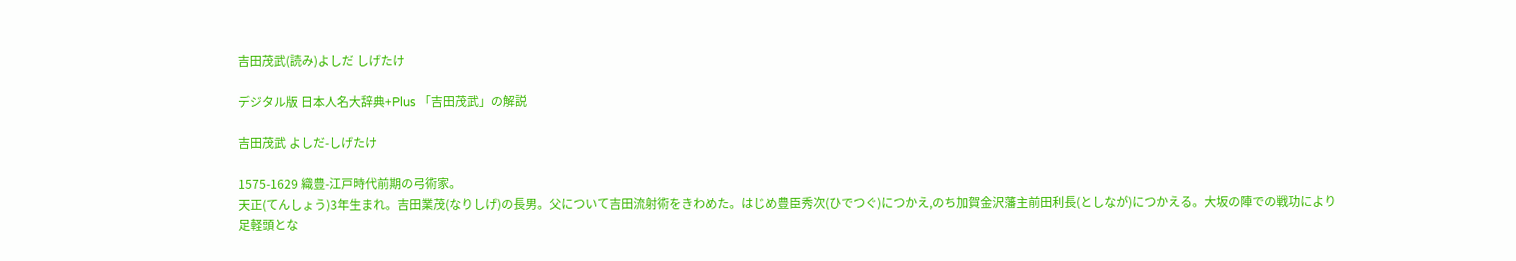吉田茂武(読み)よしだ しげたけ

デジタル版 日本人名大辞典+Plus 「吉田茂武」の解説

吉田茂武 よしだ-しげたけ

1575-1629 織豊-江戸時代前期の弓術家。
天正(てんしょう)3年生まれ。吉田業茂(なりしげ)の長男。父について吉田流射術をきわめた。はじめ豊臣秀次(ひでつぐ)につかえ,のち加賀金沢藩主前田利長(としなが)につかえる。大坂の陣での戦功により足軽頭とな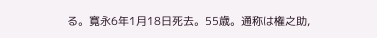る。寛永6年1月18日死去。55歳。通称は権之助,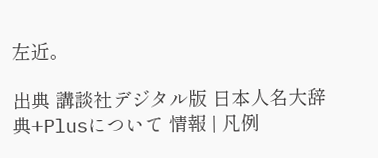左近。

出典 講談社デジタル版 日本人名大辞典+Plusについて 情報 | 凡例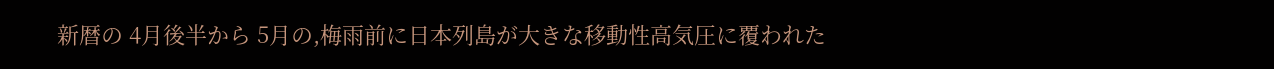新暦の 4月後半から 5月の,梅雨前に日本列島が大きな移動性高気圧に覆われた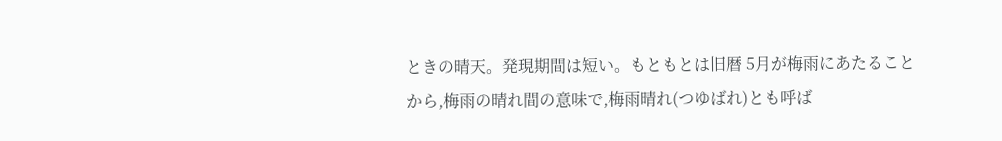ときの晴天。発現期間は短い。もともとは旧暦 5月が梅雨にあたることから,梅雨の晴れ間の意味で,梅雨晴れ(つゆばれ)とも呼ば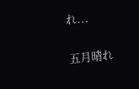れ...

五月晴れ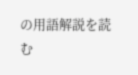の用語解説を読む